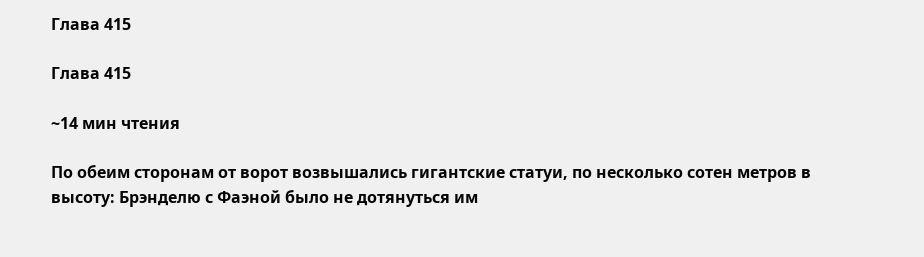Глава 415

Глава 415

~14 мин чтения

По обеим сторонам от ворот возвышались гигантские статуи, по несколько сотен метров в высоту: Брэнделю с Фаэной было не дотянуться им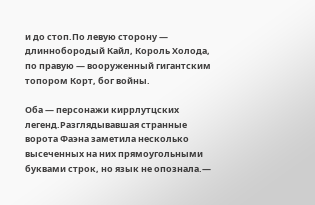и до стоп.По левую сторону — длиннобородый Кайл, Король Холода, по правую — вооруженный гигантским топором Корт, бог войны.

Оба — персонажи киррлутцских легенд.Разглядывавшая странные ворота Фаэна заметила несколько высеченных на них прямоугольными буквами строк, но язык не опознала.—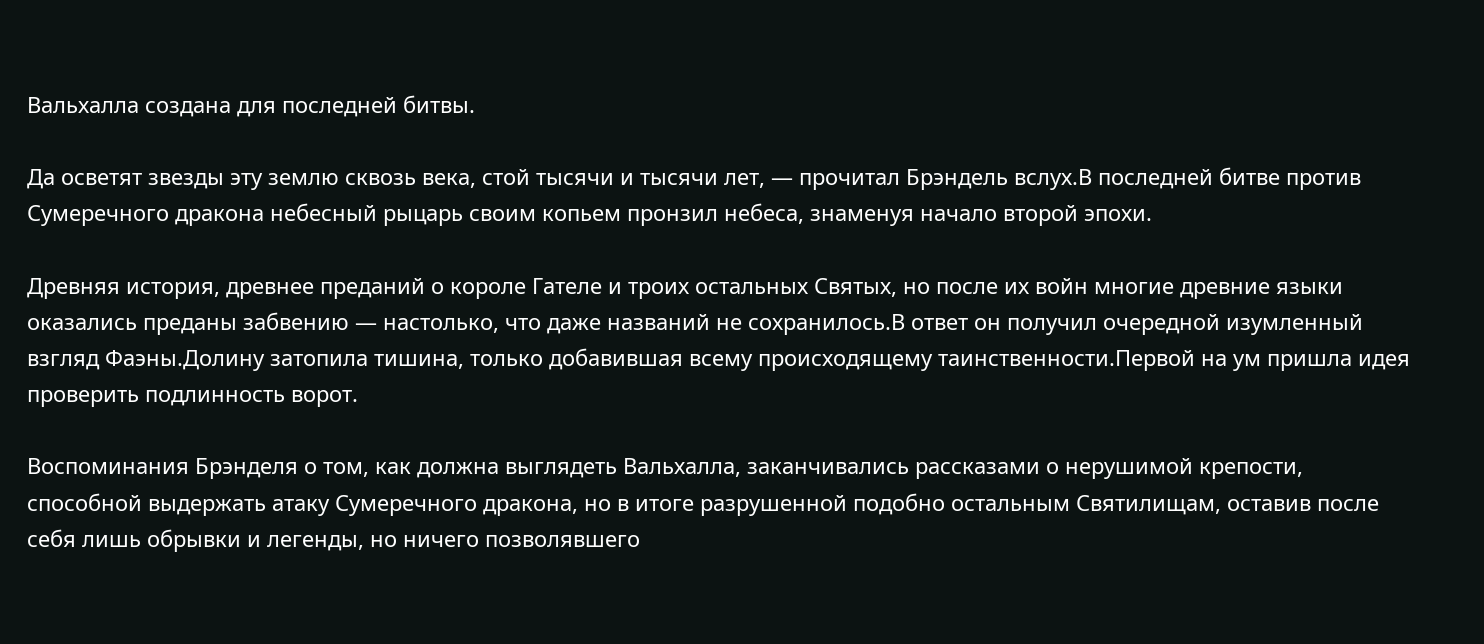Вальхалла создана для последней битвы.

Да осветят звезды эту землю сквозь века, стой тысячи и тысячи лет, — прочитал Брэндель вслух.В последней битве против Сумеречного дракона небесный рыцарь своим копьем пронзил небеса, знаменуя начало второй эпохи.

Древняя история, древнее преданий о короле Гателе и троих остальных Святых, но после их войн многие древние языки оказались преданы забвению — настолько, что даже названий не сохранилось.В ответ он получил очередной изумленный взгляд Фаэны.Долину затопила тишина, только добавившая всему происходящему таинственности.Первой на ум пришла идея проверить подлинность ворот.

Воспоминания Брэнделя о том, как должна выглядеть Вальхалла, заканчивались рассказами о нерушимой крепости, способной выдержать атаку Сумеречного дракона, но в итоге разрушенной подобно остальным Святилищам, оставив после себя лишь обрывки и легенды, но ничего позволявшего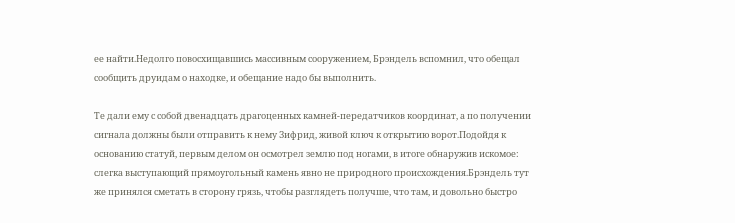ее найти.Недолго повосхищавшись массивным сооружением, Брэндель вспомнил, что обещал сообщить друидам о находке, и обещание надо бы выполнить.

Те дали ему с собой двенадцать драгоценных камней-передатчиков координат, а по получении сигнала должны были отправить к нему Зифрид, живой ключ к открытию ворот.Подойдя к основанию статуй, первым делом он осмотрел землю под ногами, в итоге обнаружив искомое: слегка выступающий прямоугольный камень явно не природного происхождения.Брэндель тут же принялся сметать в сторону грязь, чтобы разглядеть получше, что там, и довольно быстро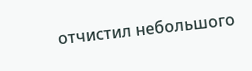отчистил небольшого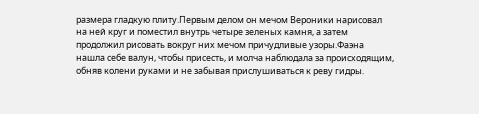размера гладкую плиту.Первым делом он мечом Вероники нарисовал на ней круг и поместил внутрь четыре зеленых камня, а затем продолжил рисовать вокруг них мечом причудливые узоры.Фаэна нашла себе валун, чтобы присесть, и молча наблюдала за происходящим, обняв колени руками и не забывая прислушиваться к реву гидры.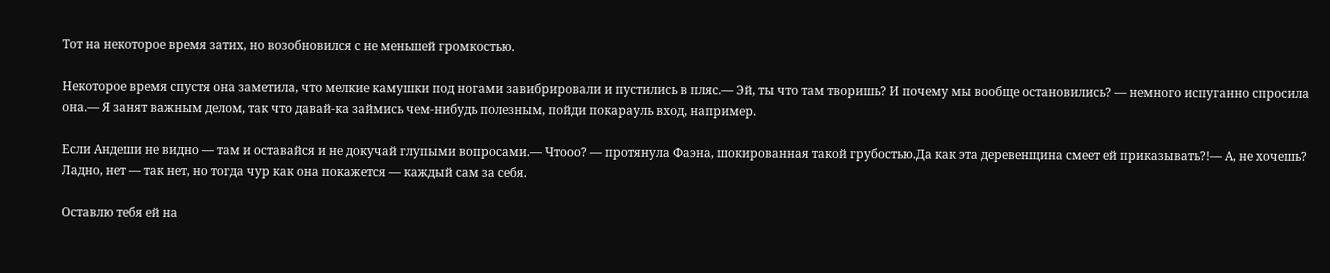Тот на некоторое время затих, но возобновился с не меньшей громкостью.

Некоторое время спустя она заметила, что мелкие камушки под ногами завибрировали и пустились в пляс.— Эй, ты что там творишь? И почему мы вообще остановились? — немного испуганно спросила она.— Я занят важным делом, так что давай-ка займись чем-нибудь полезным, пойди покарауль вход, например.

Если Андеши не видно — там и оставайся и не докучай глупыми вопросами.— Чтооо? — протянула Фаэна, шокированная такой грубостью.Да как эта деревенщина смеет ей приказывать?!— А, не хочешь? Ладно, нет — так нет, но тогда чур как она покажется — каждый сам за себя.

Оставлю тебя ей на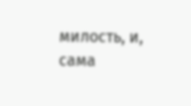милость, и, сама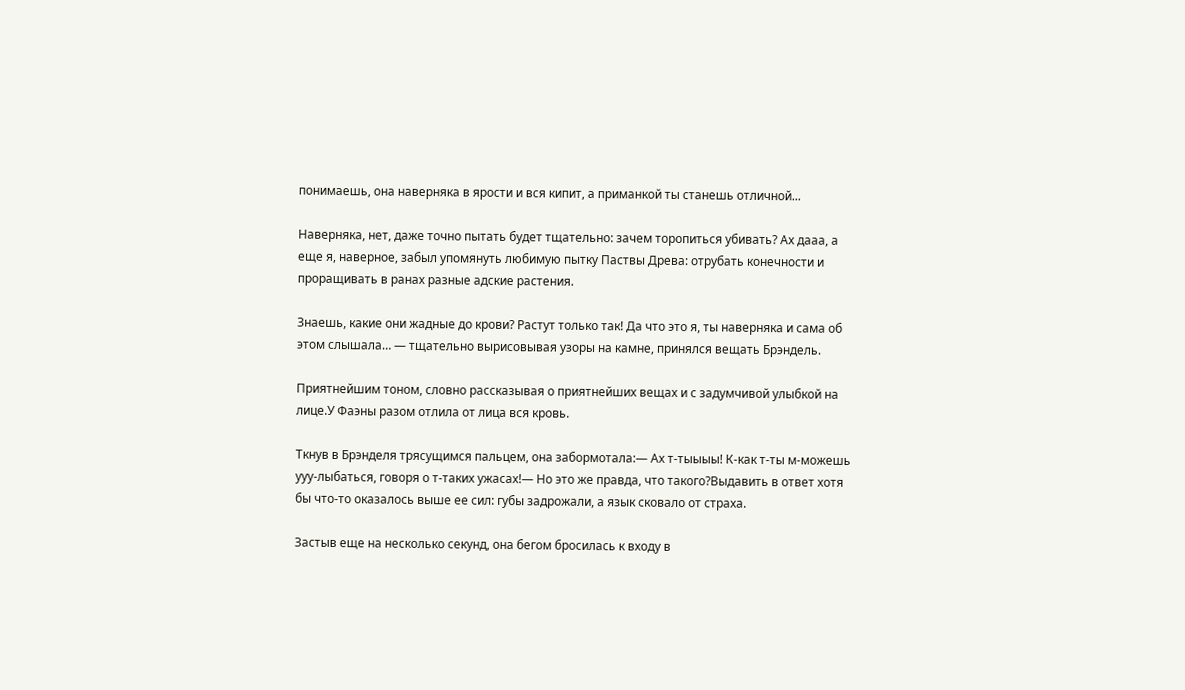понимаешь, она наверняка в ярости и вся кипит, а приманкой ты станешь отличной...

Наверняка, нет, даже точно пытать будет тщательно: зачем торопиться убивать? Ах дааа, а еще я, наверное, забыл упомянуть любимую пытку Паствы Древа: отрубать конечности и проращивать в ранах разные адские растения.

Знаешь, какие они жадные до крови? Растут только так! Да что это я, ты наверняка и сама об этом слышала… — тщательно вырисовывая узоры на камне, принялся вещать Брэндель.

Приятнейшим тоном, словно рассказывая о приятнейших вещах и с задумчивой улыбкой на лице.У Фаэны разом отлила от лица вся кровь.

Ткнув в Брэнделя трясущимся пальцем, она забормотала:— Ах т-тыыыы! К-как т-ты м-можешь ууу-лыбаться, говоря о т-таких ужасах!— Но это же правда, что такого?Выдавить в ответ хотя бы что-то оказалось выше ее сил: губы задрожали, а язык сковало от страха.

Застыв еще на несколько секунд, она бегом бросилась к входу в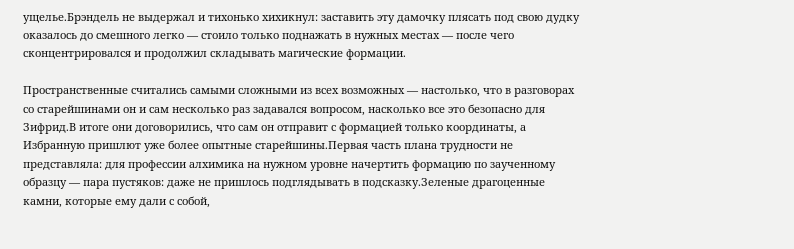ущелье.Брэндель не выдержал и тихонько хихикнул: заставить эту дамочку плясать под свою дудку оказалось до смешного легко — стоило только поднажать в нужных местах — после чего сконцентрировался и продолжил складывать магические формации.

Пространственные считались самыми сложными из всех возможных — настолько, что в разговорах со старейшинами он и сам несколько раз задавался вопросом, насколько все это безопасно для Зифрид.В итоге они договорились, что сам он отправит с формацией только координаты, а Избранную пришлют уже более опытные старейшины.Первая часть плана трудности не представляла: для профессии алхимика на нужном уровне начертить формацию по заученному образцу — пара пустяков: даже не пришлось подглядывать в подсказку.Зеленые драгоценные камни, которые ему дали с собой,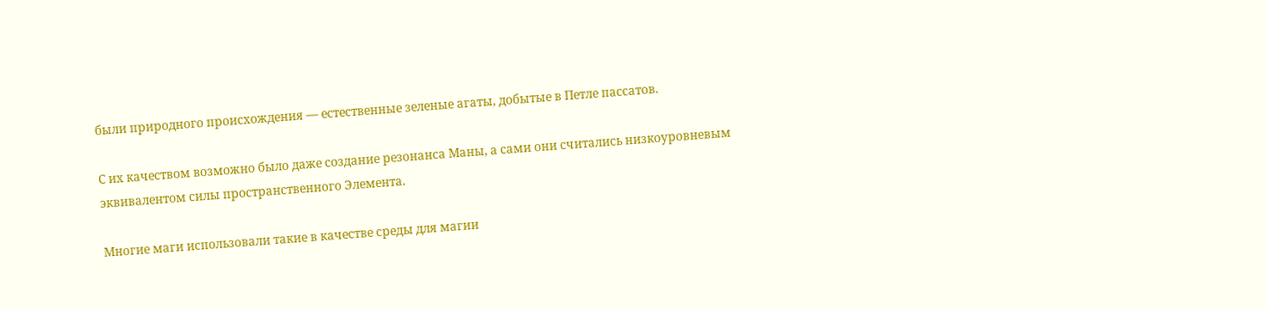были природного происхождения — естественные зеленые агаты, добытые в Петле пассатов.

С их качеством возможно было даже создание резонанса Маны, а сами они считались низкоуровневым эквивалентом силы пространственного Элемента.

Многие маги использовали такие в качестве среды для магии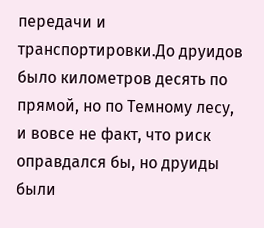передачи и транспортировки.До друидов было километров десять по прямой, но по Темному лесу, и вовсе не факт, что риск оправдался бы, но друиды были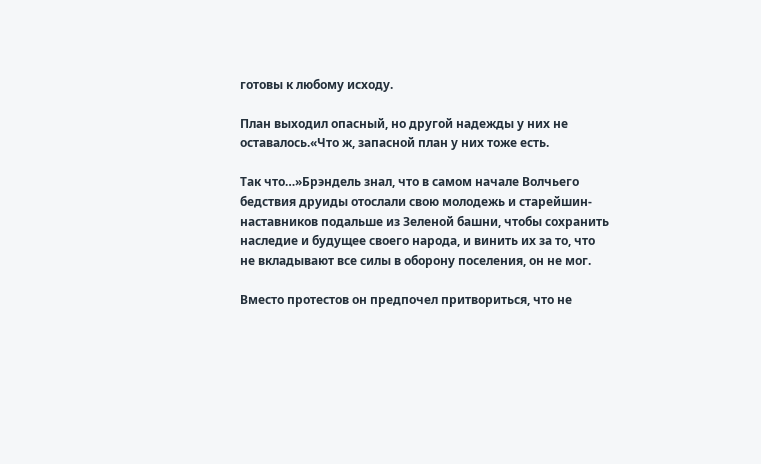готовы к любому исходу.

План выходил опасный, но другой надежды у них не оставалось.«Что ж, запасной план у них тоже есть.

Так что…»Брэндель знал, что в самом начале Волчьего бедствия друиды отослали свою молодежь и старейшин-наставников подальше из Зеленой башни, чтобы сохранить наследие и будущее своего народа, и винить их за то, что не вкладывают все силы в оборону поселения, он не мог.

Вместо протестов он предпочел притвориться, что не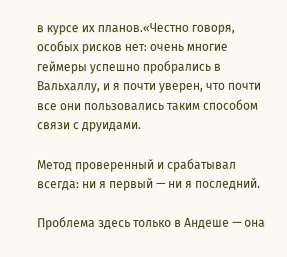в курсе их планов.«Честно говоря, особых рисков нет: очень многие геймеры успешно пробрались в Вальхаллу, и я почти уверен, что почти все они пользовались таким способом связи с друидами.

Метод проверенный и срабатывал всегда: ни я первый — ни я последний.

Проблема здесь только в Андеше — она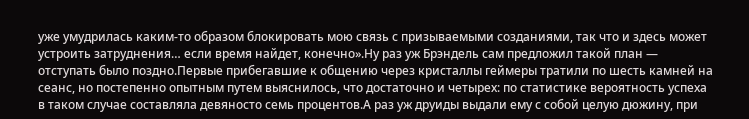уже умудрилась каким-то образом блокировать мою связь с призываемыми созданиями, так что и здесь может устроить затруднения… если время найдет, конечно».Ну раз уж Брэндель сам предложил такой план — отступать было поздно.Первые прибегавшие к общению через кристаллы геймеры тратили по шесть камней на сеанс, но постепенно опытным путем выяснилось, что достаточно и четырех: по статистике вероятность успеха в таком случае составляла девяносто семь процентов.А раз уж друиды выдали ему с собой целую дюжину, при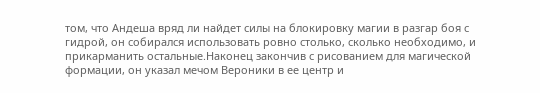том, что Андеша вряд ли найдет силы на блокировку магии в разгар боя с гидрой, он собирался использовать ровно столько, сколько необходимо, и прикарманить остальные.Наконец закончив с рисованием для магической формации, он указал мечом Вероники в ее центр и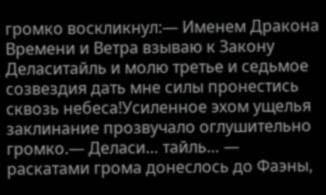громко воскликнул:— Именем Дракона Времени и Ветра взываю к Закону Деласитайль и молю третье и седьмое созвездия дать мне силы пронестись сквозь небеса!Усиленное эхом ущелья заклинание прозвучало оглушительно громко.— Деласи… тайль… — раскатами грома донеслось до Фаэны,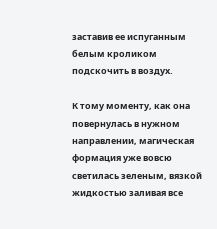заставив ее испуганным белым кроликом подскочить в воздух.

К тому моменту, как она повернулась в нужном направлении, магическая формация уже вовсю светилась зеленым, вязкой жидкостью заливая все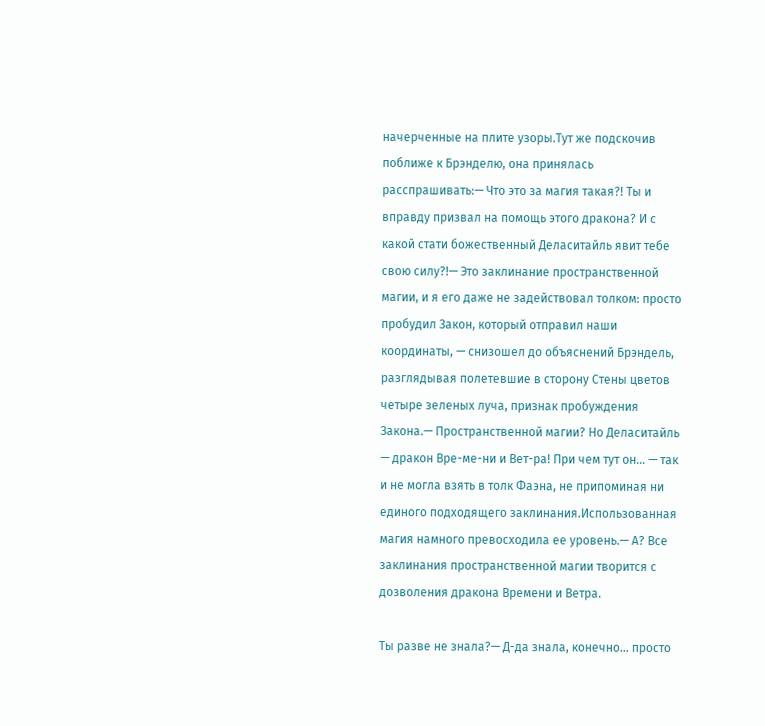начерченные на плите узоры.Тут же подскочив поближе к Брэнделю, она принялась расспрашивать:— Что это за магия такая?! Ты и вправду призвал на помощь этого дракона? И с какой стати божественный Деласитайль явит тебе свою силу?!— Это заклинание пространственной магии, и я его даже не задействовал толком: просто пробудил Закон, который отправил наши координаты, — снизошел до объяснений Брэндель, разглядывая полетевшие в сторону Стены цветов четыре зеленых луча, признак пробуждения Закона.— Пространственной магии? Но Деласитайль — дракон Вре-ме-ни и Вет-ра! При чем тут он… — так и не могла взять в толк Фаэна, не припоминая ни единого подходящего заклинания.Использованная магия намного превосходила ее уровень.— А? Все заклинания пространственной магии творится с дозволения дракона Времени и Ветра.

Ты разве не знала?— Д-да знала, конечно… просто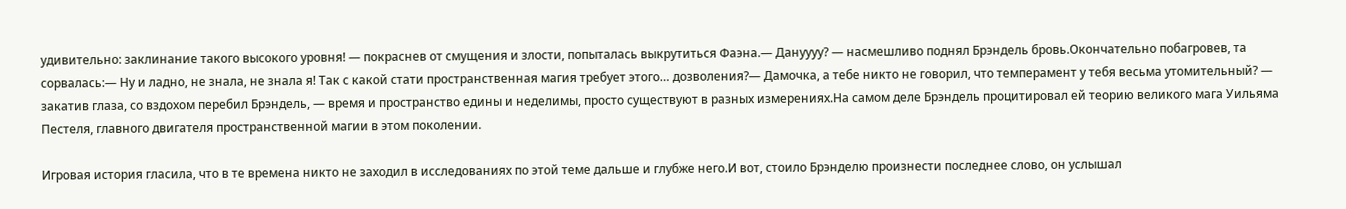удивительно: заклинание такого высокого уровня! — покраснев от смущения и злости, попыталась выкрутиться Фаэна.— Дануууу? — насмешливо поднял Брэндель бровь.Окончательно побагровев, та сорвалась:— Ну и ладно, не знала, не знала я! Так с какой стати пространственная магия требует этого… дозволения?— Дамочка, а тебе никто не говорил, что темперамент у тебя весьма утомительный? — закатив глаза, со вздохом перебил Брэндель, — время и пространство едины и неделимы, просто существуют в разных измерениях.На самом деле Брэндель процитировал ей теорию великого мага Уильяма Пестеля, главного двигателя пространственной магии в этом поколении.

Игровая история гласила, что в те времена никто не заходил в исследованиях по этой теме дальше и глубже него.И вот, стоило Брэнделю произнести последнее слово, он услышал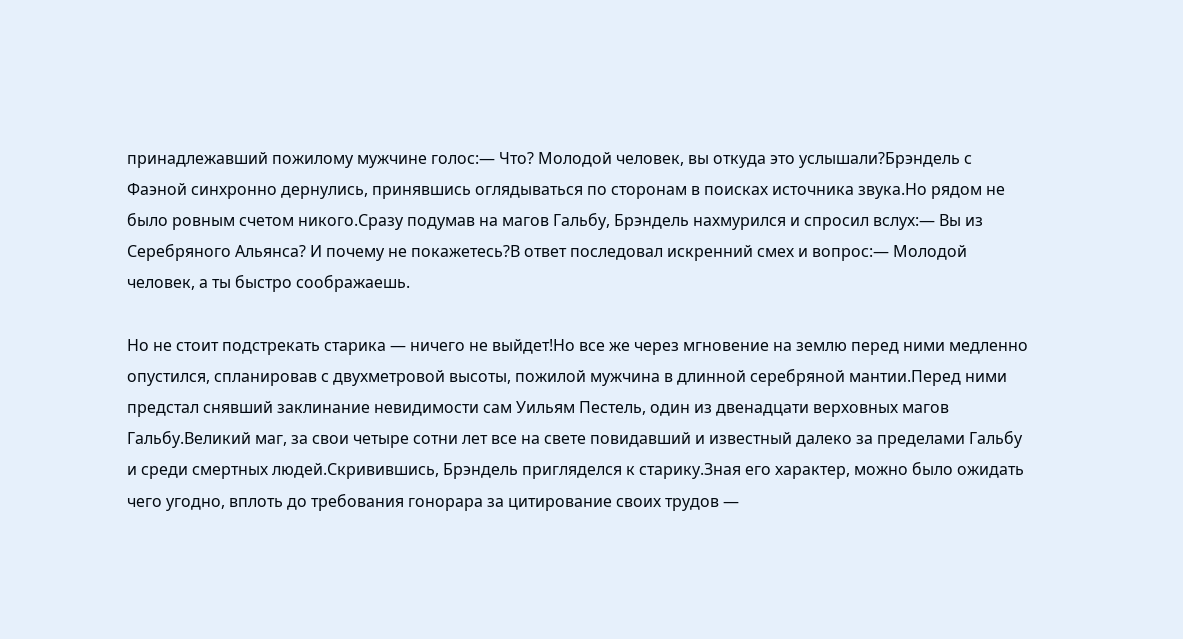принадлежавший пожилому мужчине голос:— Что? Молодой человек, вы откуда это услышали?Брэндель с Фаэной синхронно дернулись, принявшись оглядываться по сторонам в поисках источника звука.Но рядом не было ровным счетом никого.Сразу подумав на магов Гальбу, Брэндель нахмурился и спросил вслух:— Вы из Серебряного Альянса? И почему не покажетесь?В ответ последовал искренний смех и вопрос:— Молодой человек, а ты быстро соображаешь.

Но не стоит подстрекать старика — ничего не выйдет!Но все же через мгновение на землю перед ними медленно опустился, спланировав с двухметровой высоты, пожилой мужчина в длинной серебряной мантии.Перед ними предстал снявший заклинание невидимости сам Уильям Пестель, один из двенадцати верховных магов Гальбу.Великий маг, за свои четыре сотни лет все на свете повидавший и известный далеко за пределами Гальбу и среди смертных людей.Скривившись, Брэндель пригляделся к старику.Зная его характер, можно было ожидать чего угодно, вплоть до требования гонорара за цитирование своих трудов —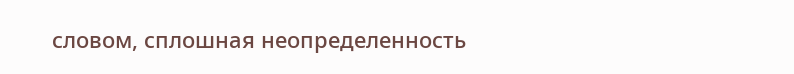словом, сплошная неопределенность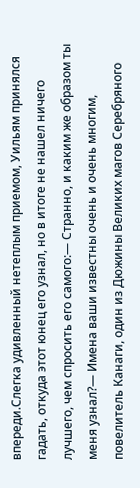впереди.Слегка удивленный нетеплым приемом, Уильям принялся гадать, откуда этот юнец его узнал, но в итоге не нашел ничего лучшего, чем спросить его самого:— Странно, и каким же образом ты меня узнал?— Имена ваши известны очень и очень многим, повелитель Канаги, один из Дюжины Великих магов Серебряного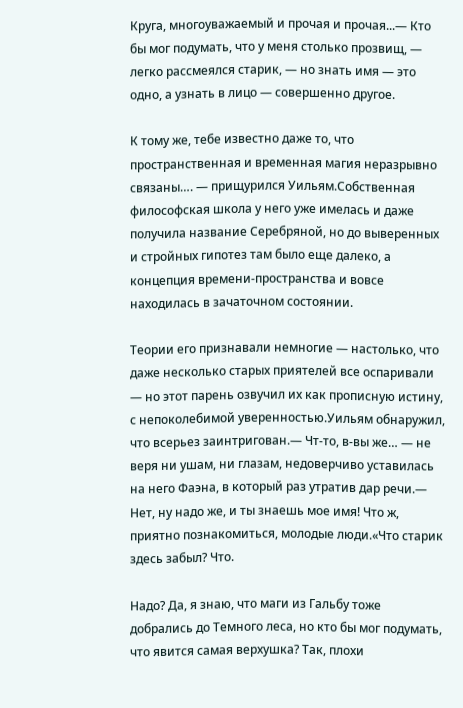Круга, многоуважаемый и прочая и прочая...— Кто бы мог подумать, что у меня столько прозвищ, — легко рассмеялся старик, — но знать имя — это одно, а узнать в лицо — совершенно другое.

К тому же, тебе известно даже то, что пространственная и временная магия неразрывно связаны…. — прищурился Уильям.Собственная философская школа у него уже имелась и даже получила название Серебряной, но до выверенных и стройных гипотез там было еще далеко, а концепция времени-пространства и вовсе находилась в зачаточном состоянии.

Теории его признавали немногие — настолько, что даже несколько старых приятелей все оспаривали — но этот парень озвучил их как прописную истину, с непоколебимой уверенностью.Уильям обнаружил, что всерьез заинтригован.— Чт-то, в-вы же… — не веря ни ушам, ни глазам, недоверчиво уставилась на него Фаэна, в который раз утратив дар речи.— Нет, ну надо же, и ты знаешь мое имя! Что ж, приятно познакомиться, молодые люди.«Что старик здесь забыл? Что.

Надо? Да, я знаю, что маги из Гальбу тоже добрались до Темного леса, но кто бы мог подумать, что явится самая верхушка? Так, плохи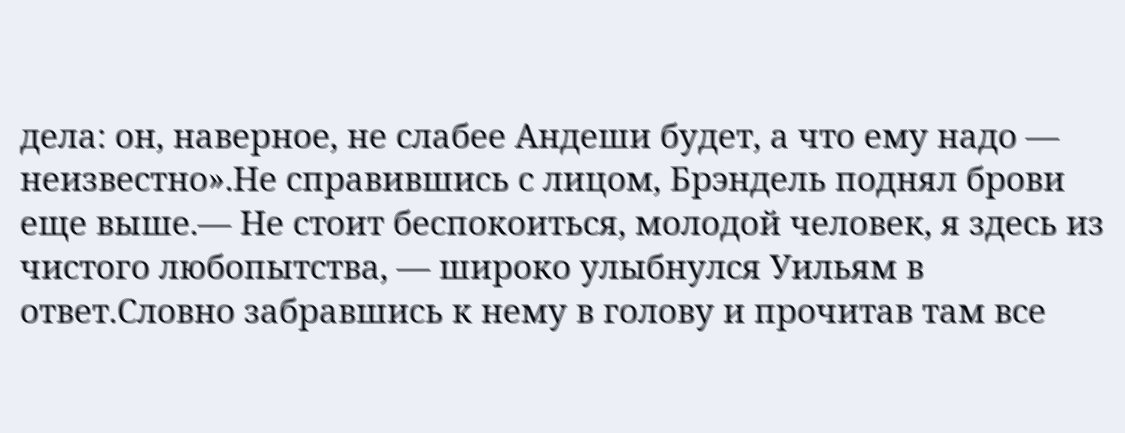дела: он, наверное, не слабее Андеши будет, а что ему надо — неизвестно».Не справившись с лицом, Брэндель поднял брови еще выше.— Не стоит беспокоиться, молодой человек, я здесь из чистого любопытства, — широко улыбнулся Уильям в ответ.Словно забравшись к нему в голову и прочитав там все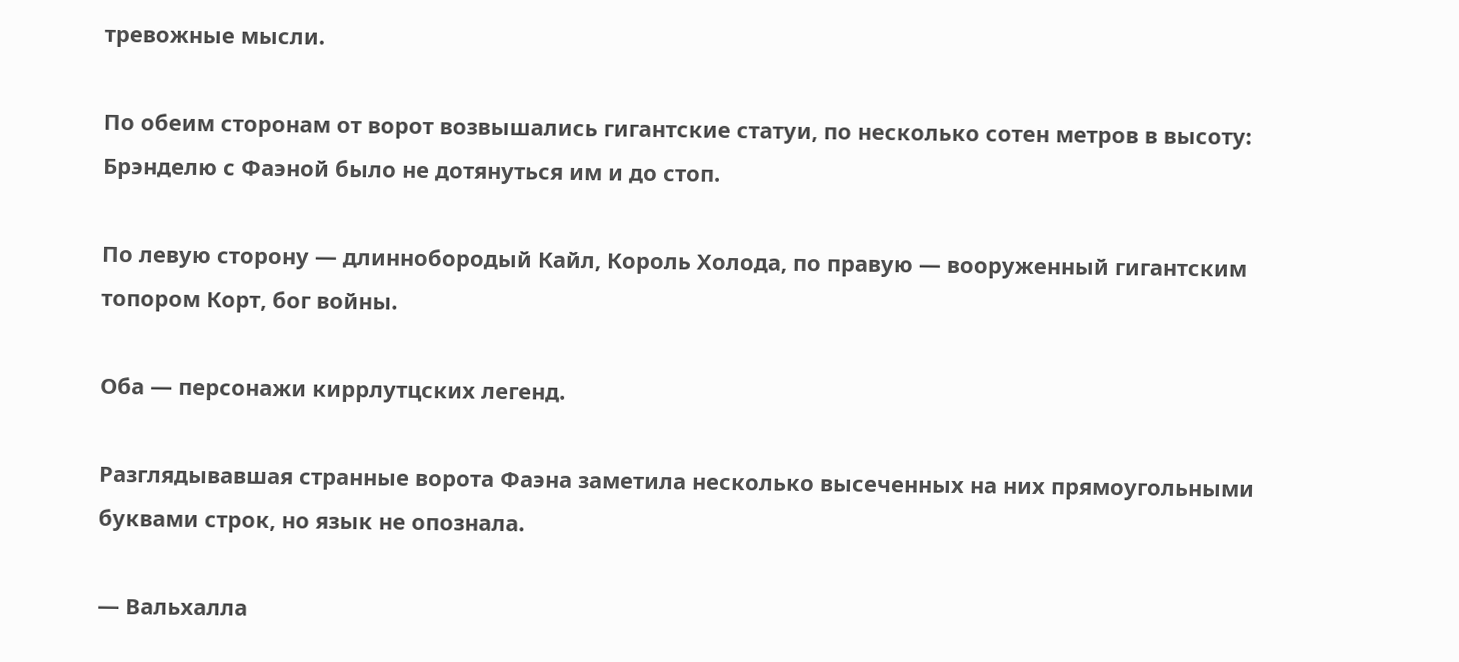тревожные мысли.

По обеим сторонам от ворот возвышались гигантские статуи, по несколько сотен метров в высоту: Брэнделю с Фаэной было не дотянуться им и до стоп.

По левую сторону — длиннобородый Кайл, Король Холода, по правую — вооруженный гигантским топором Корт, бог войны.

Оба — персонажи киррлутцских легенд.

Разглядывавшая странные ворота Фаэна заметила несколько высеченных на них прямоугольными буквами строк, но язык не опознала.

— Вальхалла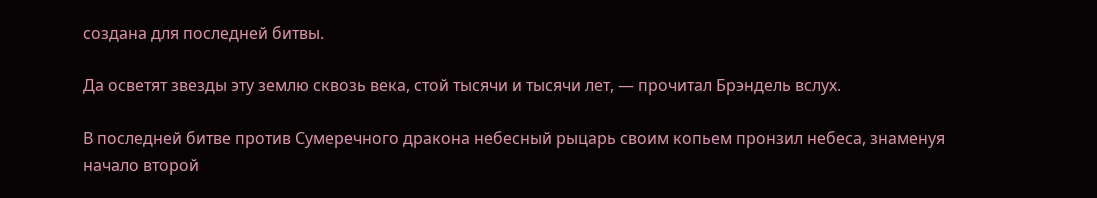создана для последней битвы.

Да осветят звезды эту землю сквозь века, стой тысячи и тысячи лет, — прочитал Брэндель вслух.

В последней битве против Сумеречного дракона небесный рыцарь своим копьем пронзил небеса, знаменуя начало второй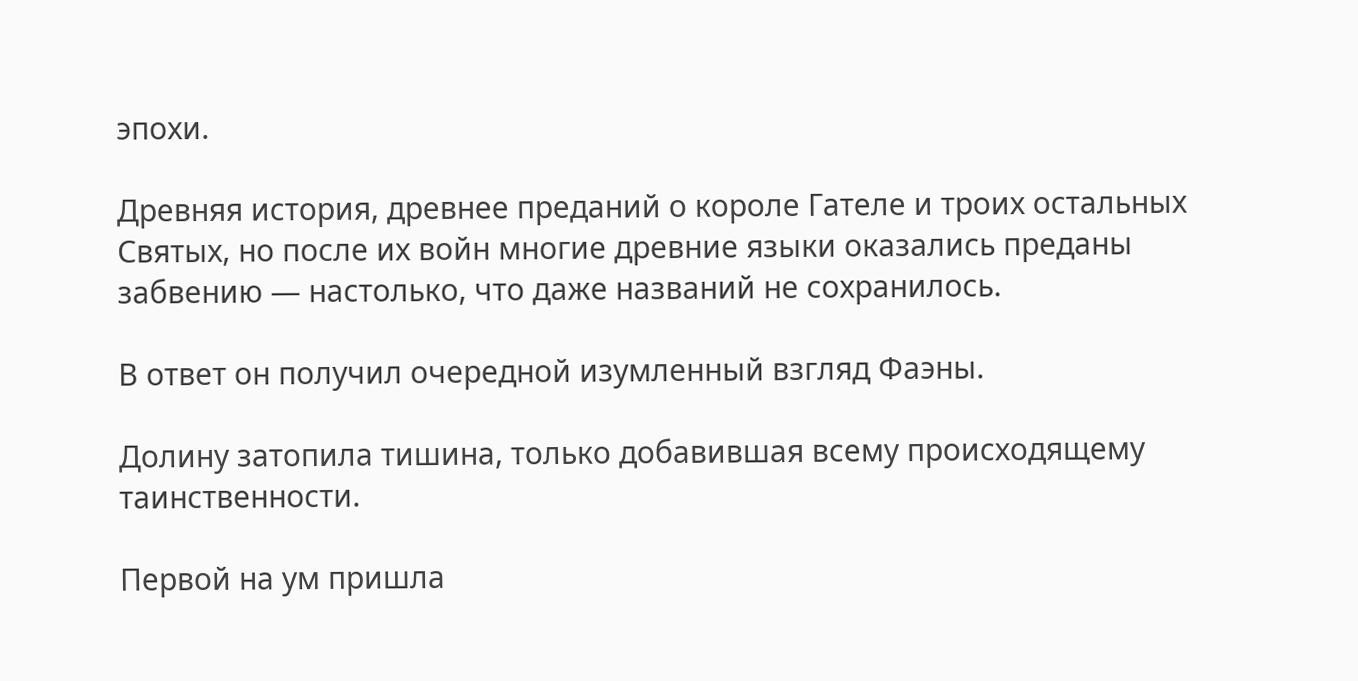эпохи.

Древняя история, древнее преданий о короле Гателе и троих остальных Святых, но после их войн многие древние языки оказались преданы забвению — настолько, что даже названий не сохранилось.

В ответ он получил очередной изумленный взгляд Фаэны.

Долину затопила тишина, только добавившая всему происходящему таинственности.

Первой на ум пришла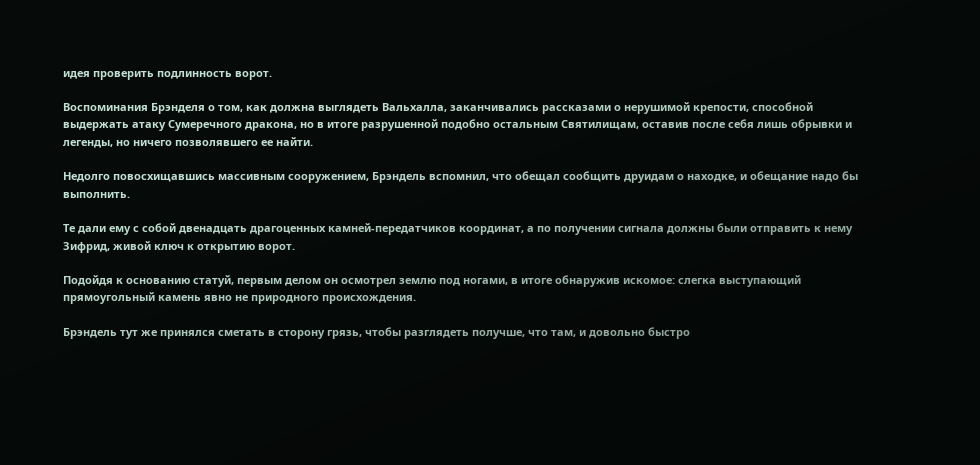идея проверить подлинность ворот.

Воспоминания Брэнделя о том, как должна выглядеть Вальхалла, заканчивались рассказами о нерушимой крепости, способной выдержать атаку Сумеречного дракона, но в итоге разрушенной подобно остальным Святилищам, оставив после себя лишь обрывки и легенды, но ничего позволявшего ее найти.

Недолго повосхищавшись массивным сооружением, Брэндель вспомнил, что обещал сообщить друидам о находке, и обещание надо бы выполнить.

Те дали ему с собой двенадцать драгоценных камней-передатчиков координат, а по получении сигнала должны были отправить к нему Зифрид, живой ключ к открытию ворот.

Подойдя к основанию статуй, первым делом он осмотрел землю под ногами, в итоге обнаружив искомое: слегка выступающий прямоугольный камень явно не природного происхождения.

Брэндель тут же принялся сметать в сторону грязь, чтобы разглядеть получше, что там, и довольно быстро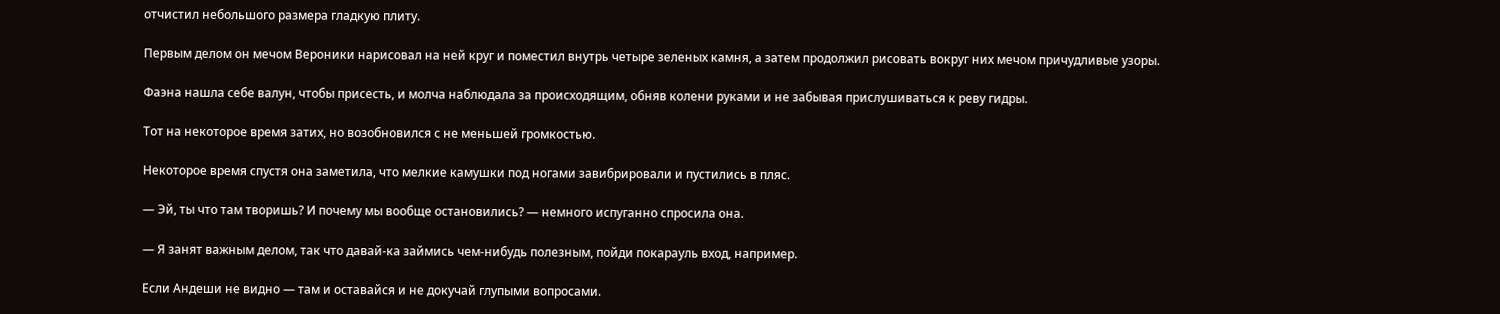отчистил небольшого размера гладкую плиту.

Первым делом он мечом Вероники нарисовал на ней круг и поместил внутрь четыре зеленых камня, а затем продолжил рисовать вокруг них мечом причудливые узоры.

Фаэна нашла себе валун, чтобы присесть, и молча наблюдала за происходящим, обняв колени руками и не забывая прислушиваться к реву гидры.

Тот на некоторое время затих, но возобновился с не меньшей громкостью.

Некоторое время спустя она заметила, что мелкие камушки под ногами завибрировали и пустились в пляс.

— Эй, ты что там творишь? И почему мы вообще остановились? — немного испуганно спросила она.

— Я занят важным делом, так что давай-ка займись чем-нибудь полезным, пойди покарауль вход, например.

Если Андеши не видно — там и оставайся и не докучай глупыми вопросами.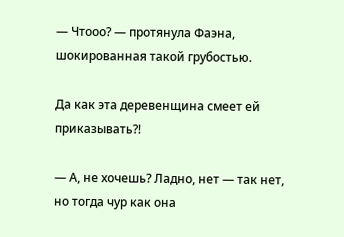— Чтооо? — протянула Фаэна, шокированная такой грубостью.

Да как эта деревенщина смеет ей приказывать?!

— А, не хочешь? Ладно, нет — так нет, но тогда чур как она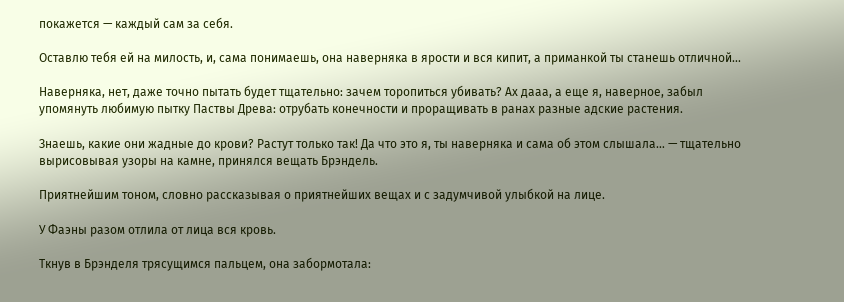покажется — каждый сам за себя.

Оставлю тебя ей на милость, и, сама понимаешь, она наверняка в ярости и вся кипит, а приманкой ты станешь отличной...

Наверняка, нет, даже точно пытать будет тщательно: зачем торопиться убивать? Ах дааа, а еще я, наверное, забыл упомянуть любимую пытку Паствы Древа: отрубать конечности и проращивать в ранах разные адские растения.

Знаешь, какие они жадные до крови? Растут только так! Да что это я, ты наверняка и сама об этом слышала… — тщательно вырисовывая узоры на камне, принялся вещать Брэндель.

Приятнейшим тоном, словно рассказывая о приятнейших вещах и с задумчивой улыбкой на лице.

У Фаэны разом отлила от лица вся кровь.

Ткнув в Брэнделя трясущимся пальцем, она забормотала: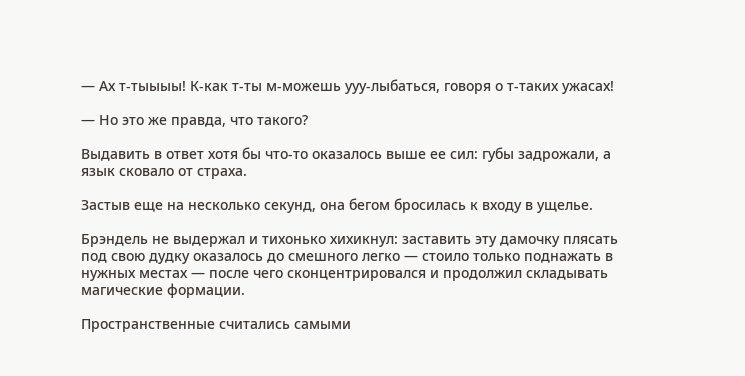— Ах т-тыыыы! К-как т-ты м-можешь ууу-лыбаться, говоря о т-таких ужасах!

— Но это же правда, что такого?

Выдавить в ответ хотя бы что-то оказалось выше ее сил: губы задрожали, а язык сковало от страха.

Застыв еще на несколько секунд, она бегом бросилась к входу в ущелье.

Брэндель не выдержал и тихонько хихикнул: заставить эту дамочку плясать под свою дудку оказалось до смешного легко — стоило только поднажать в нужных местах — после чего сконцентрировался и продолжил складывать магические формации.

Пространственные считались самыми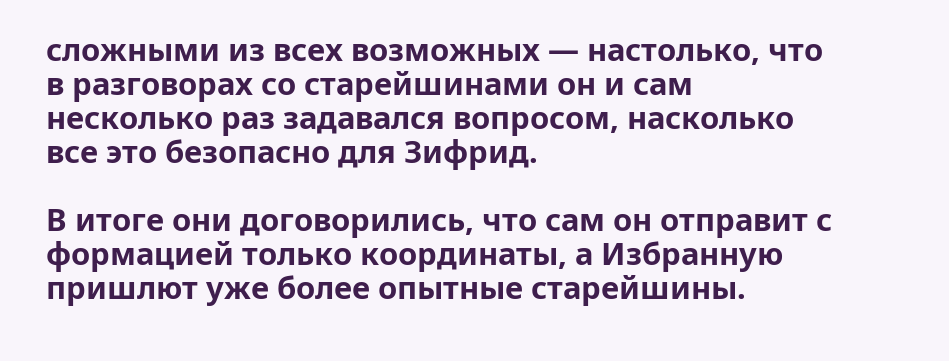сложными из всех возможных — настолько, что в разговорах со старейшинами он и сам несколько раз задавался вопросом, насколько все это безопасно для Зифрид.

В итоге они договорились, что сам он отправит с формацией только координаты, а Избранную пришлют уже более опытные старейшины.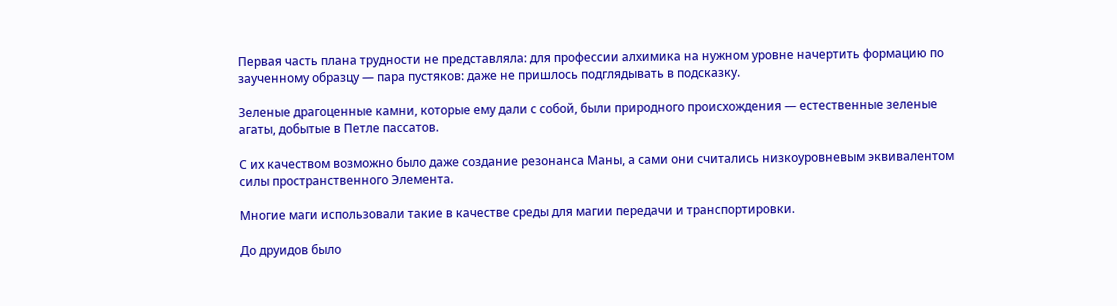Первая часть плана трудности не представляла: для профессии алхимика на нужном уровне начертить формацию по заученному образцу — пара пустяков: даже не пришлось подглядывать в подсказку.

Зеленые драгоценные камни, которые ему дали с собой, были природного происхождения — естественные зеленые агаты, добытые в Петле пассатов.

С их качеством возможно было даже создание резонанса Маны, а сами они считались низкоуровневым эквивалентом силы пространственного Элемента.

Многие маги использовали такие в качестве среды для магии передачи и транспортировки.

До друидов было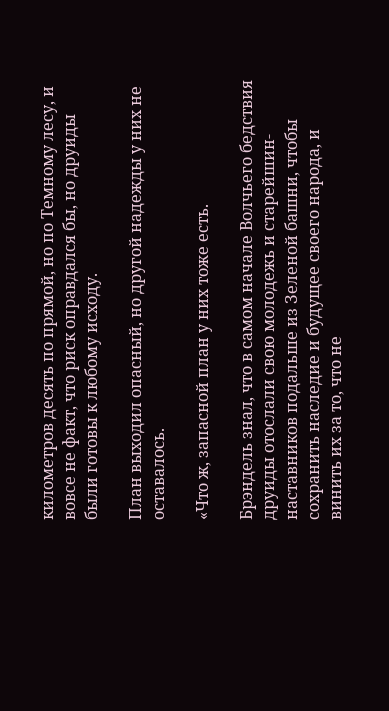километров десять по прямой, но по Темному лесу, и вовсе не факт, что риск оправдался бы, но друиды были готовы к любому исходу.

План выходил опасный, но другой надежды у них не оставалось.

«Что ж, запасной план у них тоже есть.

Брэндель знал, что в самом начале Волчьего бедствия друиды отослали свою молодежь и старейшин-наставников подальше из Зеленой башни, чтобы сохранить наследие и будущее своего народа, и винить их за то, что не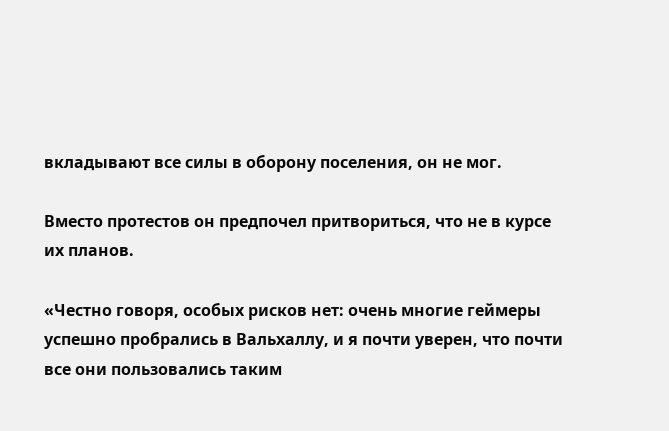вкладывают все силы в оборону поселения, он не мог.

Вместо протестов он предпочел притвориться, что не в курсе их планов.

«Честно говоря, особых рисков нет: очень многие геймеры успешно пробрались в Вальхаллу, и я почти уверен, что почти все они пользовались таким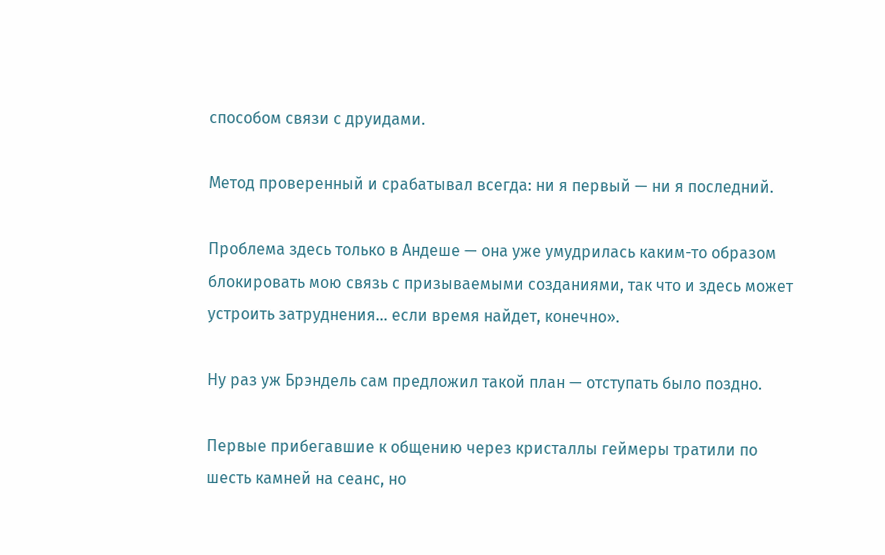способом связи с друидами.

Метод проверенный и срабатывал всегда: ни я первый — ни я последний.

Проблема здесь только в Андеше — она уже умудрилась каким-то образом блокировать мою связь с призываемыми созданиями, так что и здесь может устроить затруднения… если время найдет, конечно».

Ну раз уж Брэндель сам предложил такой план — отступать было поздно.

Первые прибегавшие к общению через кристаллы геймеры тратили по шесть камней на сеанс, но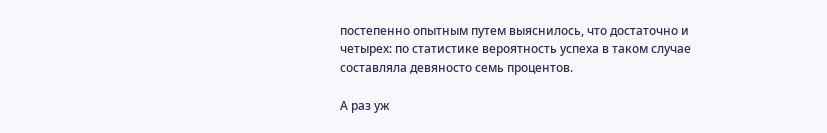постепенно опытным путем выяснилось, что достаточно и четырех: по статистике вероятность успеха в таком случае составляла девяносто семь процентов.

А раз уж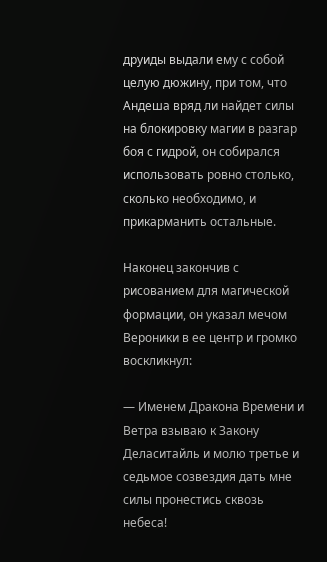друиды выдали ему с собой целую дюжину, при том, что Андеша вряд ли найдет силы на блокировку магии в разгар боя с гидрой, он собирался использовать ровно столько, сколько необходимо, и прикарманить остальные.

Наконец закончив с рисованием для магической формации, он указал мечом Вероники в ее центр и громко воскликнул:

— Именем Дракона Времени и Ветра взываю к Закону Деласитайль и молю третье и седьмое созвездия дать мне силы пронестись сквозь небеса!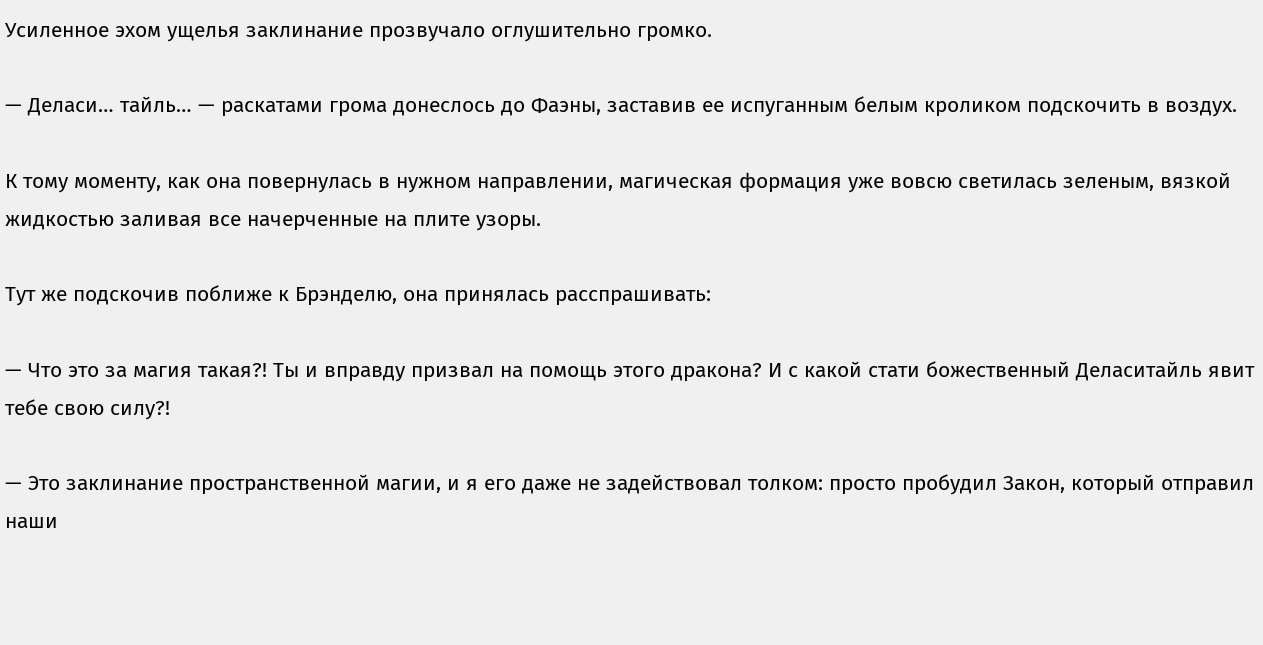Усиленное эхом ущелья заклинание прозвучало оглушительно громко.

— Деласи… тайль… — раскатами грома донеслось до Фаэны, заставив ее испуганным белым кроликом подскочить в воздух.

К тому моменту, как она повернулась в нужном направлении, магическая формация уже вовсю светилась зеленым, вязкой жидкостью заливая все начерченные на плите узоры.

Тут же подскочив поближе к Брэнделю, она принялась расспрашивать:

— Что это за магия такая?! Ты и вправду призвал на помощь этого дракона? И с какой стати божественный Деласитайль явит тебе свою силу?!

— Это заклинание пространственной магии, и я его даже не задействовал толком: просто пробудил Закон, который отправил наши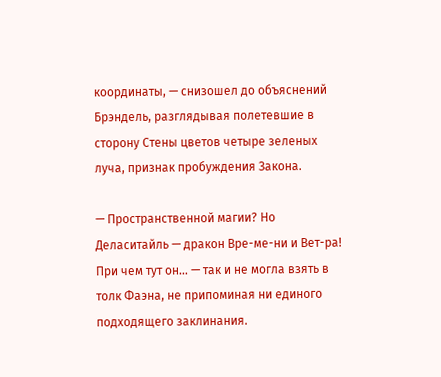координаты, — снизошел до объяснений Брэндель, разглядывая полетевшие в сторону Стены цветов четыре зеленых луча, признак пробуждения Закона.

— Пространственной магии? Но Деласитайль — дракон Вре-ме-ни и Вет-ра! При чем тут он… — так и не могла взять в толк Фаэна, не припоминая ни единого подходящего заклинания.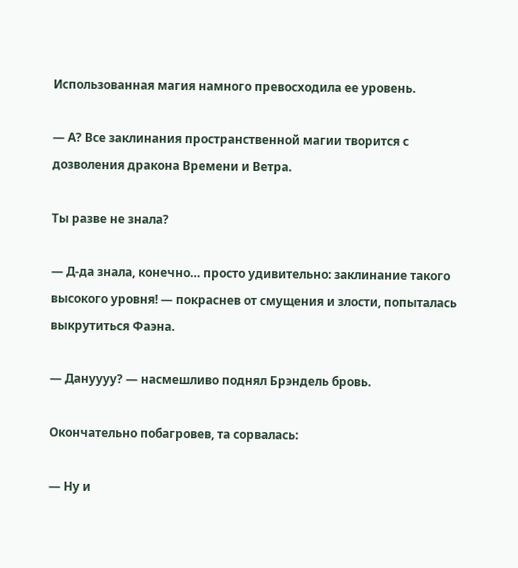Использованная магия намного превосходила ее уровень.

— А? Все заклинания пространственной магии творится с дозволения дракона Времени и Ветра.

Ты разве не знала?

— Д-да знала, конечно… просто удивительно: заклинание такого высокого уровня! — покраснев от смущения и злости, попыталась выкрутиться Фаэна.

— Дануууу? — насмешливо поднял Брэндель бровь.

Окончательно побагровев, та сорвалась:

— Ну и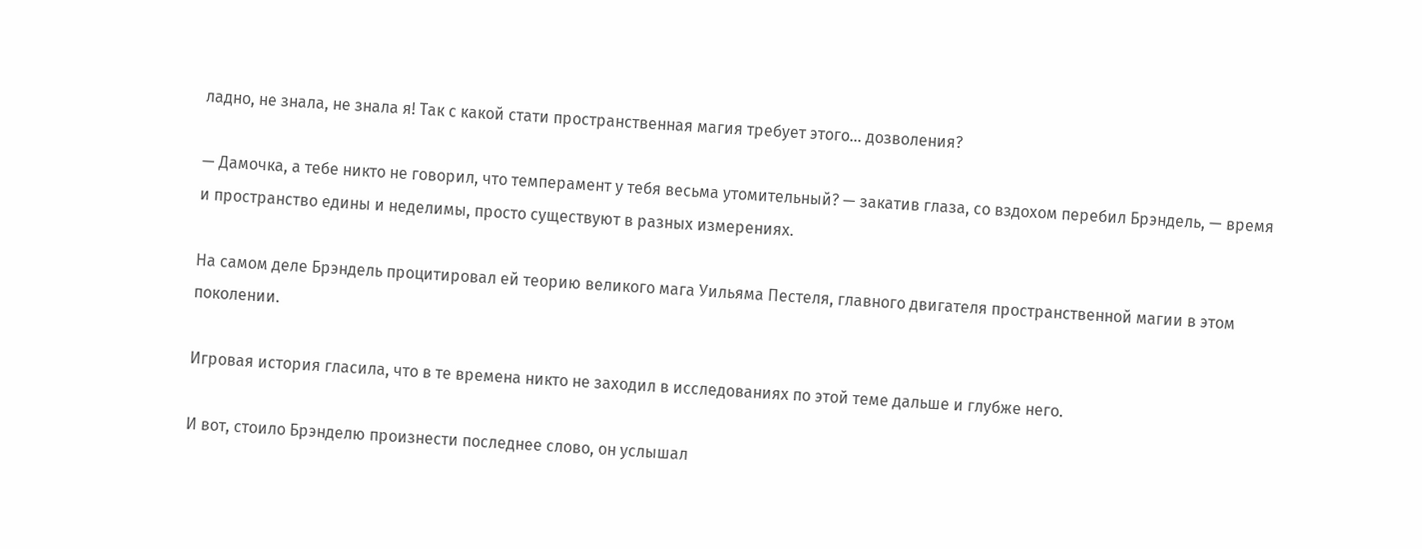ладно, не знала, не знала я! Так с какой стати пространственная магия требует этого… дозволения?

— Дамочка, а тебе никто не говорил, что темперамент у тебя весьма утомительный? — закатив глаза, со вздохом перебил Брэндель, — время и пространство едины и неделимы, просто существуют в разных измерениях.

На самом деле Брэндель процитировал ей теорию великого мага Уильяма Пестеля, главного двигателя пространственной магии в этом поколении.

Игровая история гласила, что в те времена никто не заходил в исследованиях по этой теме дальше и глубже него.

И вот, стоило Брэнделю произнести последнее слово, он услышал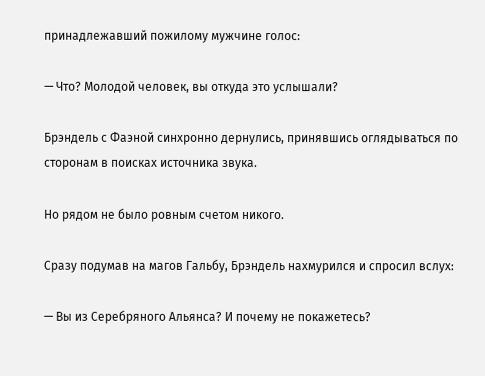принадлежавший пожилому мужчине голос:

— Что? Молодой человек, вы откуда это услышали?

Брэндель с Фаэной синхронно дернулись, принявшись оглядываться по сторонам в поисках источника звука.

Но рядом не было ровным счетом никого.

Сразу подумав на магов Гальбу, Брэндель нахмурился и спросил вслух:

— Вы из Серебряного Альянса? И почему не покажетесь?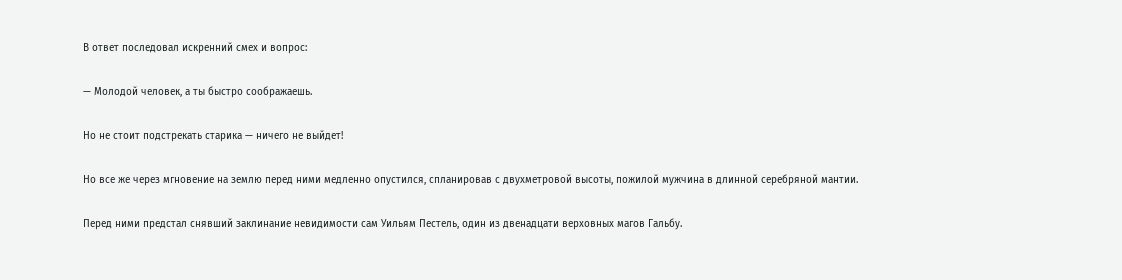В ответ последовал искренний смех и вопрос:

— Молодой человек, а ты быстро соображаешь.

Но не стоит подстрекать старика — ничего не выйдет!

Но все же через мгновение на землю перед ними медленно опустился, спланировав с двухметровой высоты, пожилой мужчина в длинной серебряной мантии.

Перед ними предстал снявший заклинание невидимости сам Уильям Пестель, один из двенадцати верховных магов Гальбу.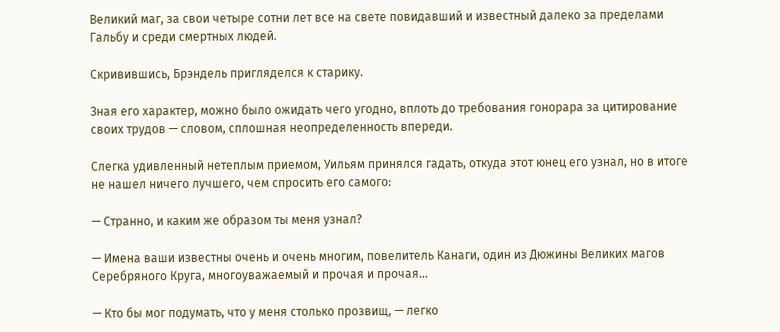Великий маг, за свои четыре сотни лет все на свете повидавший и известный далеко за пределами Гальбу и среди смертных людей.

Скривившись, Брэндель пригляделся к старику.

Зная его характер, можно было ожидать чего угодно, вплоть до требования гонорара за цитирование своих трудов — словом, сплошная неопределенность впереди.

Слегка удивленный нетеплым приемом, Уильям принялся гадать, откуда этот юнец его узнал, но в итоге не нашел ничего лучшего, чем спросить его самого:

— Странно, и каким же образом ты меня узнал?

— Имена ваши известны очень и очень многим, повелитель Канаги, один из Дюжины Великих магов Серебряного Круга, многоуважаемый и прочая и прочая...

— Кто бы мог подумать, что у меня столько прозвищ, — легко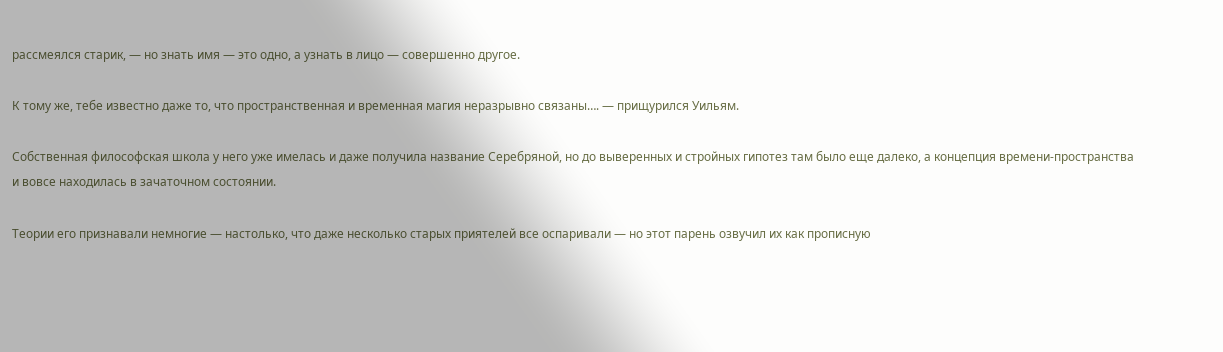рассмеялся старик, — но знать имя — это одно, а узнать в лицо — совершенно другое.

К тому же, тебе известно даже то, что пространственная и временная магия неразрывно связаны…. — прищурился Уильям.

Собственная философская школа у него уже имелась и даже получила название Серебряной, но до выверенных и стройных гипотез там было еще далеко, а концепция времени-пространства и вовсе находилась в зачаточном состоянии.

Теории его признавали немногие — настолько, что даже несколько старых приятелей все оспаривали — но этот парень озвучил их как прописную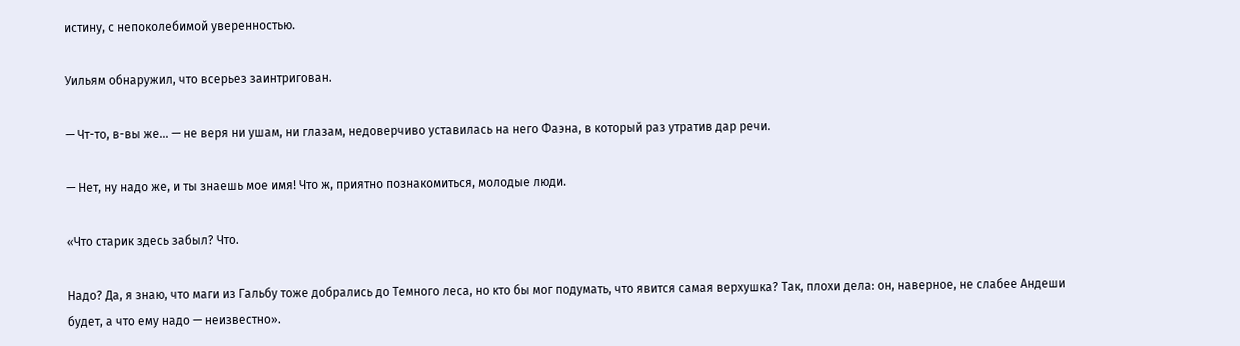истину, с непоколебимой уверенностью.

Уильям обнаружил, что всерьез заинтригован.

— Чт-то, в-вы же… — не веря ни ушам, ни глазам, недоверчиво уставилась на него Фаэна, в который раз утратив дар речи.

— Нет, ну надо же, и ты знаешь мое имя! Что ж, приятно познакомиться, молодые люди.

«Что старик здесь забыл? Что.

Надо? Да, я знаю, что маги из Гальбу тоже добрались до Темного леса, но кто бы мог подумать, что явится самая верхушка? Так, плохи дела: он, наверное, не слабее Андеши будет, а что ему надо — неизвестно».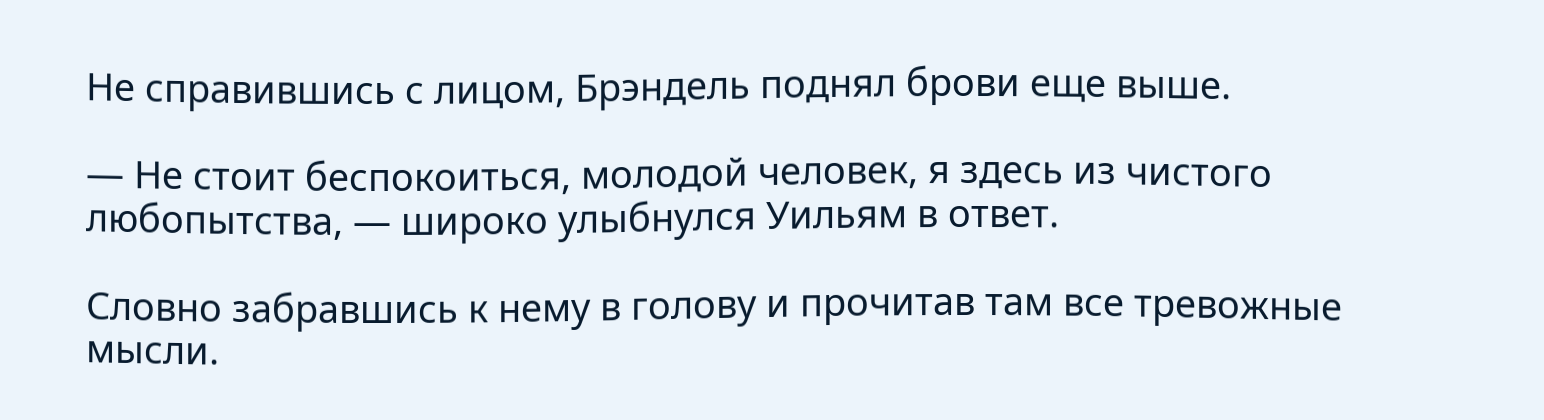Не справившись с лицом, Брэндель поднял брови еще выше.

— Не стоит беспокоиться, молодой человек, я здесь из чистого любопытства, — широко улыбнулся Уильям в ответ.

Словно забравшись к нему в голову и прочитав там все тревожные мысли.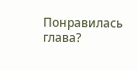Понравилась глава?